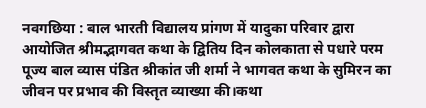नवगछिया : बाल भारती विद्यालय प्रांगण में यादुका परिवार द्वारा आयोजित श्रीमद्भागवत कथा के द्वितिय दिन कोलकाता से पधारे परम पूज्य बाल व्यास पंडित श्रीकांत जी शर्मा ने भागवत कथा के सुमिरन का जीवन पर प्रभाव की विस्तृत व्याख्या की।कथा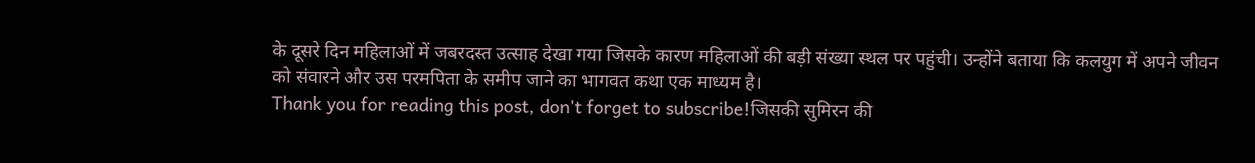के दूसरे दिन महिलाओं में जबरदस्त उत्साह देखा गया जिसके कारण महिलाओं की बड़ी संख्या स्थल पर पहुंची। उन्होंने बताया कि कलयुग में अपने जीवन को संवारने और उस परमपिता के समीप जाने का भागवत कथा एक माध्यम है।
Thank you for reading this post, don't forget to subscribe!जिसकी सुमिरन की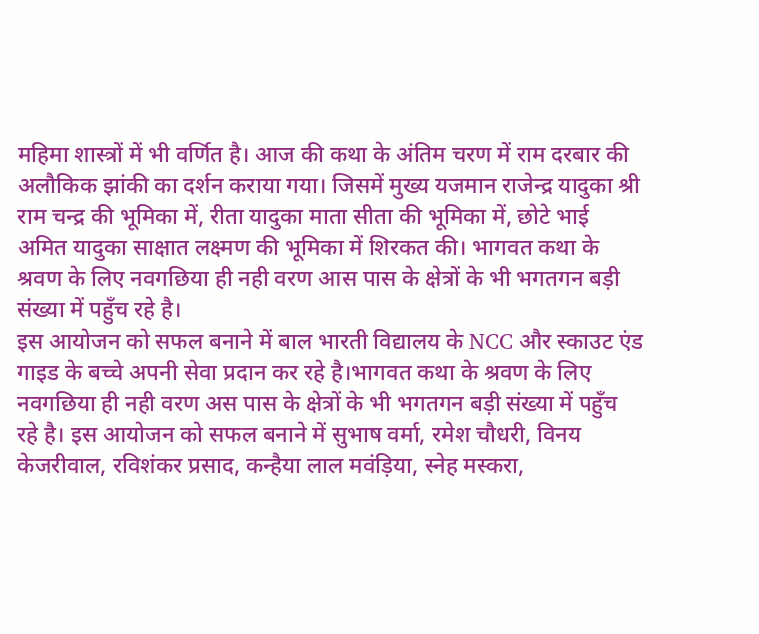महिमा शास्त्रों में भी वर्णित है। आज की कथा के अंतिम चरण में राम दरबार की अलौकिक झांकी का दर्शन कराया गया। जिसमें मुख्य यजमान राजेन्द्र यादुका श्री राम चन्द्र की भूमिका में, रीता यादुका माता सीता की भूमिका में, छोटे भाई अमित यादुका साक्षात लक्ष्मण की भूमिका में शिरकत की। भागवत कथा के श्रवण के लिए नवगछिया ही नही वरण आस पास के क्षेत्रों के भी भगतगन बड़ी संख्या में पहुँच रहे है।
इस आयोजन को सफल बनाने में बाल भारती विद्यालय के NCC और स्काउट एंड गाइड के बच्चे अपनी सेवा प्रदान कर रहे है।भागवत कथा के श्रवण के लिए नवगछिया ही नही वरण अस पास के क्षेत्रों के भी भगतगन बड़ी संख्या में पहुँच रहे है। इस आयोजन को सफल बनाने में सुभाष वर्मा, रमेश चौधरी, विनय केजरीवाल, रविशंकर प्रसाद, कन्हैया लाल मवंड़िया, स्नेह मस्करा,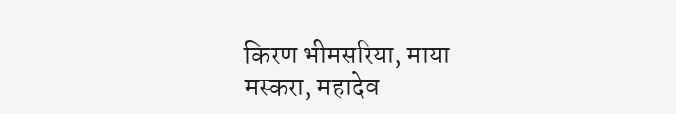किरण भीमसरिया, माया मस्करा, महादेव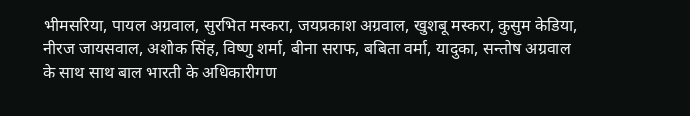भीमसरिया, पायल अग्रवाल, सुरभित मस्करा, जयप्रकाश अग्रवाल, खुशबू मस्करा, कुसुम केडिया, नीरज जायसवाल, अशोक सिंह, विष्णु शर्मा, बीना सराफ, बबिता वर्मा, यादुका, सन्तोष अग्रवाल के साथ साथ बाल भारती के अधिकारीगण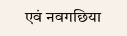एवं नवगछिया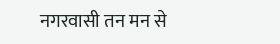नगरवासी तन मन से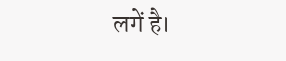लगें है।